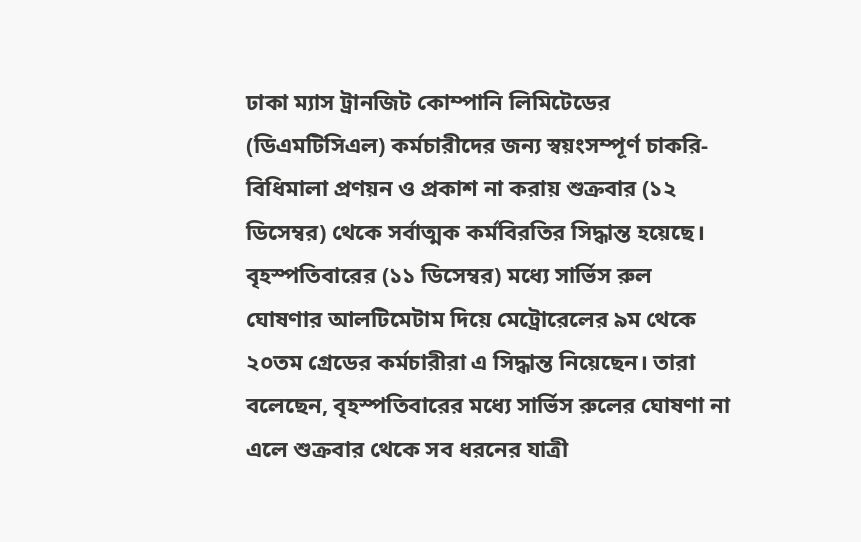ঢাকা ম্যাস ট্রানজিট কোম্পানি লিমিটেডের (ডিএমটিসিএল) কর্মচারীদের জন্য স্বয়ংসম্পূর্ণ চাকরি-বিধিমালা প্রণয়ন ও প্রকাশ না করায় শুক্রবার (১২ ডিসেম্বর) থেকে সর্বাত্মক কর্মবিরতির সিদ্ধান্ত হয়েছে।
বৃহস্পতিবারের (১১ ডিসেম্বর) মধ্যে সার্ভিস রুল ঘোষণার আলটিমেটাম দিয়ে মেট্রোরেলের ৯ম থেকে ২০তম গ্রেডের কর্মচারীরা এ সিদ্ধান্ত নিয়েছেন। তারা বলেছেন, বৃহস্পতিবারের মধ্যে সার্ভিস রুলের ঘোষণা না এলে শুক্রবার থেকে সব ধরনের যাত্রী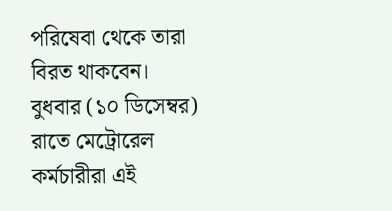পরিষেবা থেকে তারা বিরত থাকবেন।
বুধবার (১০ ডিসেম্বর) রাতে মেট্রোরেল কর্মচারীরা এই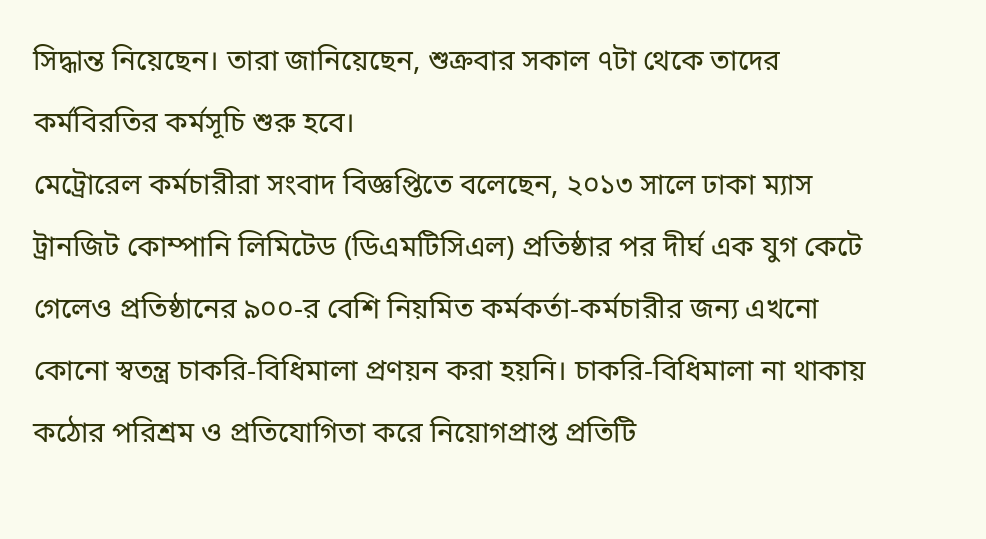সিদ্ধান্ত নিয়েছেন। তারা জানিয়েছেন, শুক্রবার সকাল ৭টা থেকে তাদের কর্মবিরতির কর্মসূচি শুরু হবে।
মেট্রোরেল কর্মচারীরা সংবাদ বিজ্ঞপ্তিতে বলেছেন, ২০১৩ সালে ঢাকা ম্যাস ট্রানজিট কোম্পানি লিমিটেড (ডিএমটিসিএল) প্রতিষ্ঠার পর দীর্ঘ এক যুগ কেটে গেলেও প্রতিষ্ঠানের ৯০০-র বেশি নিয়মিত কর্মকর্তা-কর্মচারীর জন্য এখনো কোনো স্বতন্ত্র চাকরি-বিধিমালা প্রণয়ন করা হয়নি। চাকরি-বিধিমালা না থাকায় কঠোর পরিশ্রম ও প্রতিযোগিতা করে নিয়োগপ্রাপ্ত প্রতিটি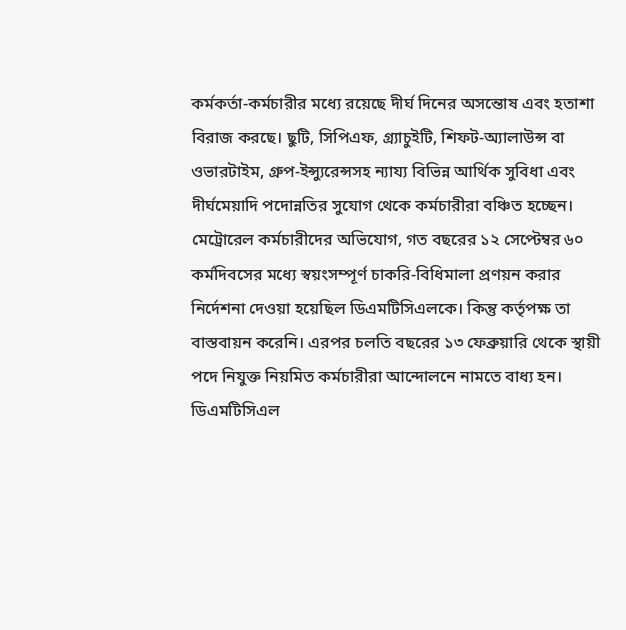কর্মকর্তা-কর্মচারীর মধ্যে রয়েছে দীর্ঘ দিনের অসন্তোষ এবং হতাশা বিরাজ করছে। ছুটি, সিপিএফ, গ্র্যাচুইটি, শিফট-অ্যালাউন্স বা ওভারটাইম, গ্রুপ-ইন্স্যুরেন্সসহ ন্যায্য বিভিন্ন আর্থিক সুবিধা এবং দীর্ঘমেয়াদি পদোন্নতির সুযোগ থেকে কর্মচারীরা বঞ্চিত হচ্ছেন।
মেট্রোরেল কর্মচারীদের অভিযোগ, গত বছরের ১২ সেপ্টেম্বর ৬০ কর্মদিবসের মধ্যে স্বয়ংসম্পূর্ণ চাকরি-বিধিমালা প্রণয়ন করার নির্দেশনা দেওয়া হয়েছিল ডিএমটিসিএলকে। কিন্তু কর্তৃপক্ষ তা বাস্তবায়ন করেনি। এরপর চলতি বছরের ১৩ ফেব্রুয়ারি থেকে স্থায়ী পদে নিযুক্ত নিয়মিত কর্মচারীরা আন্দোলনে নামতে বাধ্য হন। ডিএমটিসিএল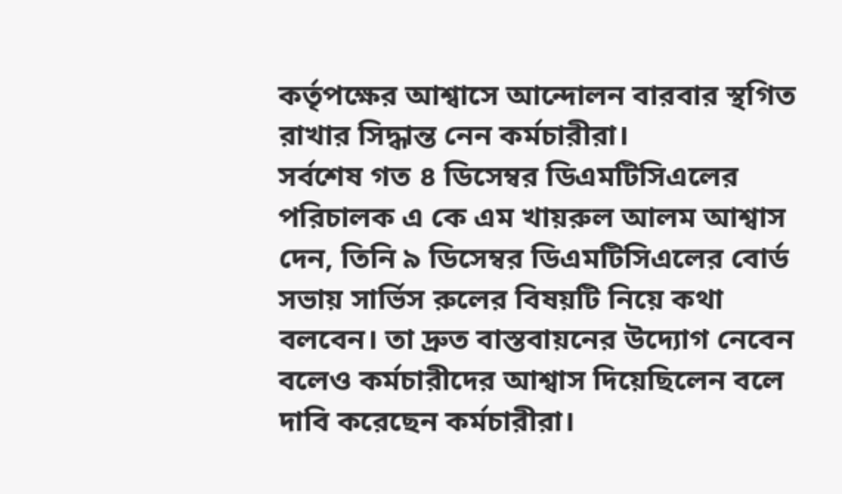কর্তৃপক্ষের আশ্বাসে আন্দোলন বারবার স্থগিত রাখার সিদ্ধান্ত নেন কর্মচারীরা।
সর্বশেষ গত ৪ ডিসেম্বর ডিএমটিসিএলের পরিচালক এ কে এম খায়রুল আলম আশ্বাস দেন, তিনি ৯ ডিসেম্বর ডিএমটিসিএলের বোর্ড সভায় সার্ভিস রুলের বিষয়টি নিয়ে কথা বলবেন। তা দ্রুত বাস্তবায়নের উদ্যোগ নেবেন বলেও কর্মচারীদের আশ্বাস দিয়েছিলেন বলে দাবি করেছেন কর্মচারীরা।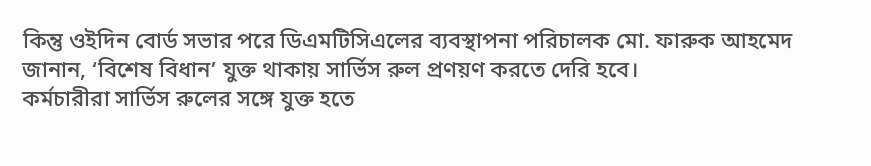কিন্তু ওইদিন বোর্ড সভার পরে ডিএমটিসিএলের ব্যবস্থাপনা পরিচালক মো. ফারুক আহমেদ জানান, ‘বিশেষ বিধান’ যুক্ত থাকায় সার্ভিস রুল প্রণয়ণ করতে দেরি হবে।
কর্মচারীরা সার্ভিস রুলের সঙ্গে যুক্ত হতে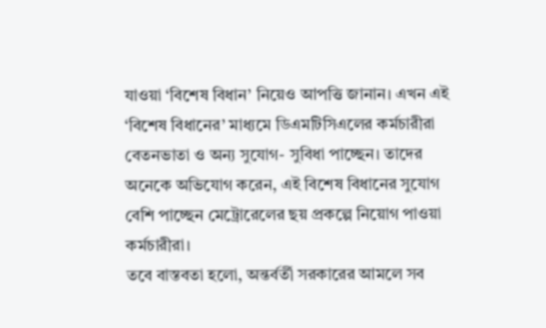যাওয়া ‘বিশেষ বিধান’ নিয়েও আপত্তি জানান। এখন এই ‘বিশেষ বিধানের’ মাধ্যমে ডিএমটিসিএলের কর্মচারীরা বেতনভাতা ও অন্য সুযোগ- সুবিধা পাচ্ছেন। তাদের অনেকে অভিযোগ করেন, এই বিশেষ বিধানের সুযোগ বেশি পাচ্ছেন মেট্রোরেলের ছয় প্রকল্পে নিয়োগ পাওয়া কর্মচারীরা।
তবে বাস্তবতা হলো, অন্তর্বর্তী সরকারের আমলে সব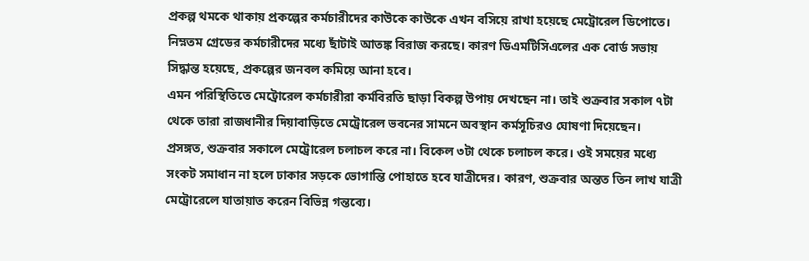প্রকল্প থমকে থাকায় প্রকল্পের কর্মচারীদের কাউকে কাউকে এখন বসিয়ে রাখা হয়েছে মেট্রোরেল ডিপোতে। নিম্নতম গ্রেডের কর্মচারীদের মধ্যে ছাঁটাই আতঙ্ক বিরাজ করছে। কারণ ডিএমটিসিএলের এক বোর্ড সভায় সিদ্ধান্ত হয়েছে, প্রকল্পের জনবল কমিয়ে আনা হবে।
এমন পরিস্থিতিতে মেট্রোরেল কর্মচারীরা কর্মবিরতি ছাড়া বিকল্প উপায় দেখছেন না। তাই শুক্রবার সকাল ৭টা থেকে তারা রাজধানীর দিয়াবাড়িতে মেট্রোরেল ভবনের সামনে অবস্থান কর্মসূচিরও ঘোষণা দিয়েছেন।
প্রসঙ্গত, শুক্রবার সকালে মেট্রোরেল চলাচল করে না। বিকেল ৩টা থেকে চলাচল করে। ওই সময়ের মধ্যে সংকট সমাধান না হলে ঢাকার সড়কে ভোগান্তি পোহাতে হবে যাত্রীদের। কারণ, শুক্রবার অন্তত তিন লাখ যাত্রী মেট্রোরেলে যাতায়াত করেন বিভিন্ন গন্তব্যে।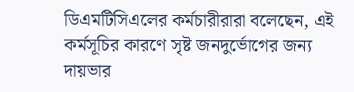ডিএমটিসিএলের কর্মচারীরারা বলেছেন, এই কর্মসূচির কারণে সৃষ্ট জনদুর্ভোগের জন্য দায়ভার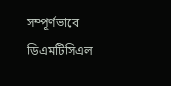সম্পূর্ণভাবে ডিএমটিসিএল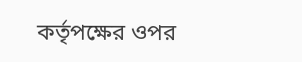কর্তৃপক্ষের ওপর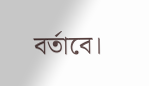বর্তাবে।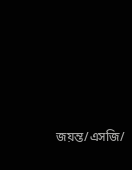জয়ন্ত/এসজি/